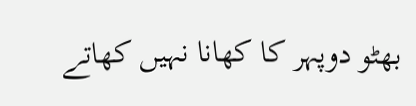بھٹو دوپہر کا کھانا نہیں کھاتے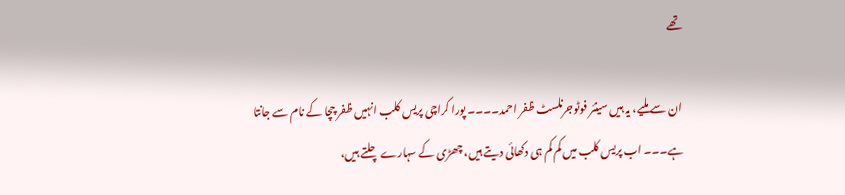تھے

 ان سے ملیے، یہ ہیں سینئر فوٹوجرنلسٹ ظفر احمد۔۔۔۔ پورا کراچی پریس کلب انہیں ظفر چچا کے نام سے جانتا ہے۔۔۔ اب پریس کلب میں کم کم ہی دکھائی دیتے ہیں، چھڑی کے سہارے چلتے ہیں،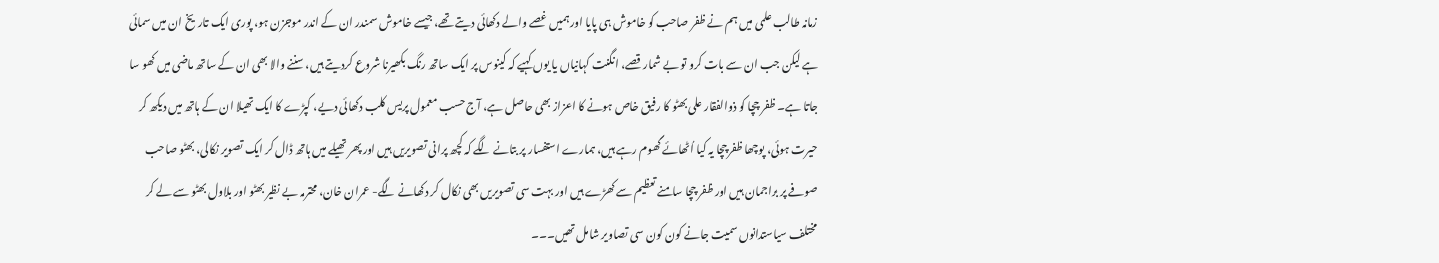زمانہ طالب علمی میں ہم نے ظفر صاحب کو خاموش ہی پایا اور ہمیں غصے والے دکھائی دیتے تھے، جیسے خاموش سمندر ان کے اندر موجزن ہو، پوری ایک تاریخ ان میں سمائی ہے لیکن جب ان سے بات کرو تو بے شمار قصے، انگنت کہانیاں یا یوں کہیے کہ کینوس پر ایک ساتھ رنگ بکھیرنا شروع کردیتے ہیں، سننے والا بھی ان کے ساتھ ماضی میں کھو سا جاتا ہے۔ ظفر چچا کو ذوالفقار علی بھٹو کا رفیق خاص ہونے کا اعزاز بھی حاصل ہے، آج حسب معمول پریس کلب دکھائی دیے، کپڑے کا ایک تھیلا ان کے ہاتھ میں دیکھ کر حیرت ہوئی، پوچھا ظفرچچا یہ کیا اُٹھائے گھوم رہے ہیں، ہمارے استفسار پر بتانے لگے کہ کچھ پرانی تصویریں ہیں اور پھر تھیلے میں ہاتھ ڈال کر ایک تصویر نکالی، بھٹو صاحب صوفے پر براجمان ہیں اور ظفر چچا سامنے تعظیم سے کھڑے ہیں اور بہت سی تصویریں بھی نکال کر دکھانے لگے- عمران خان، محترمہ بے نظیر بھٹو اور بلاول بھٹو سے لے کر مختلف سیاستدانوں سمیت جانے کون کون سی تصاویر شامل تھیں۔۔۔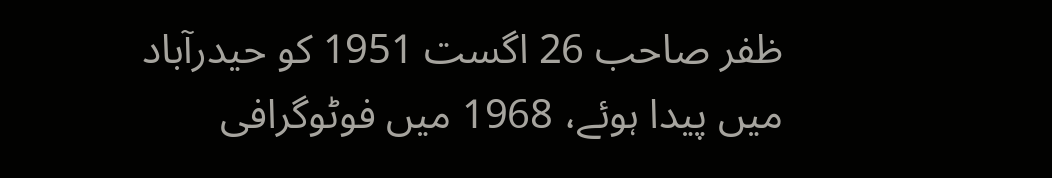ظفر صاحب 26 اگست 1951 کو حیدرآباد میں پیدا ہوئے، 1968 میں فوٹوگرافی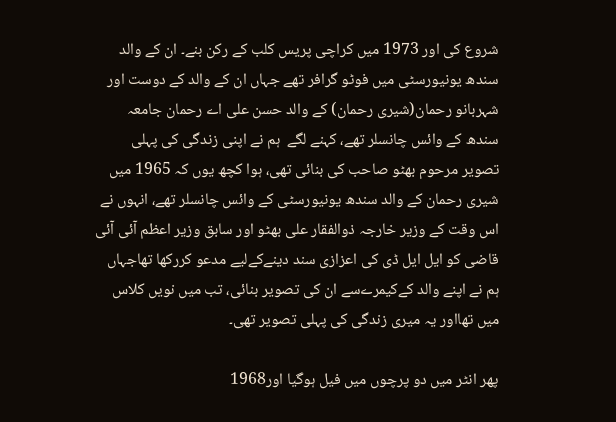شروع کی اور 1973 میں کراچی پریس کلب کے رکن بنے۔ ان کے والد سندھ یونیورسٹی میں فوٹو گرافر تھے جہاں ان کے والد کے دوست اور شہربانو رحمان(شیری رحمان) کے والد حسن علی اے رحمان جامعہ سندھ کے وائس چانسلر تھے، کہنے لگے  ہم نے اپنی زندگی کی پہلی تصویر مرحوم بھٹو صاحب کی بنائی تھی، ہوا کچھ یوں کہ 1965 میں شیری رحمان کے والد سندھ یونیورسٹی کے وائس چانسلر تھے، انہوں نے اس وقت کے وزیر خارجہ ذوالفقار علی بھٹو اور سابق وزیر اعظم آئی آئی قاضی کو ایل ایل ڈی کی اعزازی سند دینےکےلیے مدعو کررکھا تھاجہاں ہم نے اپنے والد کےکیمرےسے ان کی تصویر بنائی، تب میں نویں کلاس میں تھااور یہ میری زندگی کی پہلی تصویر تھی۔

پھر انٹر میں دو پرچوں میں فیل ہوگیا اور1968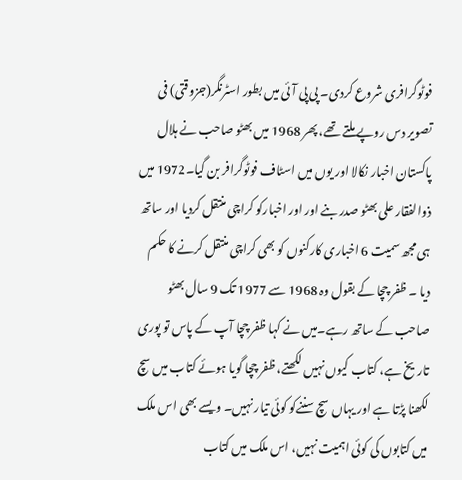فوٹوگرافری شروع کردی۔ پی پی آئی میں بطور اسٹرنگر(جزوقتی) فی تصویر دس روپے ملتے تھے، پھر 1968 میں بھٹو صاحب نے ہلال پاکستان اخبار نکالا اور یوں میں اسٹاف فوٹوگرافر بن گیا۔1972 میں ذوالفقار علی بھٹو صدر بنے اور اور اخبارکو کراچی منتقل کردیا اور ساتھ ہی مجھ سمیت 6 اخباری کارکنوں کو بھی کراچی منتقل کرنے کا حکم دیا ۔ ظفر چچا کے بقول وہ 1968 سے 1977 تک 9 سال بھٹو صاحب کے ساتھ رہے۔میں نے کہا ظفر چچا آپ کے پاس تو پوری تاریخ ہے، کتاب کیوں نہیں لکھتے، ظفر چچا گویا ہوئے کتاب میں سچ لکھنا پڑتا ہے اور یہاں سچ سننےکو کوئی تیار نہیں۔ ویسے بھی اس ملک میں کتابوں کی کوئی اہمیت نہیں، اس ملک میں کتاب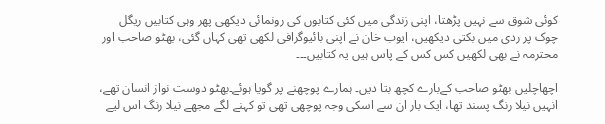کوئی شوق سے نہیں پڑھتا، اپنی زندگی میں کئی کتابوں کی رونمائی دیکھی پھر وہی کتابیں ریگل چوک پر ردی میں بکتی دیکھیں، ایوب خان نے اپنی بائیوگرافی لکھی تھی کہاں گئی، بھٹو صاحب اور محترمہ نے بھی لکھیں کس کس کے پاس ہیں یہ کتابیں۔۔۔

اچھاچلیں بھٹو صاحب کےبارے کچھ بتا دیں۔ ہمارے پوچھنے پر گویا ہوئے۔بھٹو دوست نواز انسان تھے، انہیں نیلا رنگ پسند تھا، ایک بار ان سے اسکی وجہ پوچھی تھی تو کہنے لگے مجھے نیلا رنگ اس لیے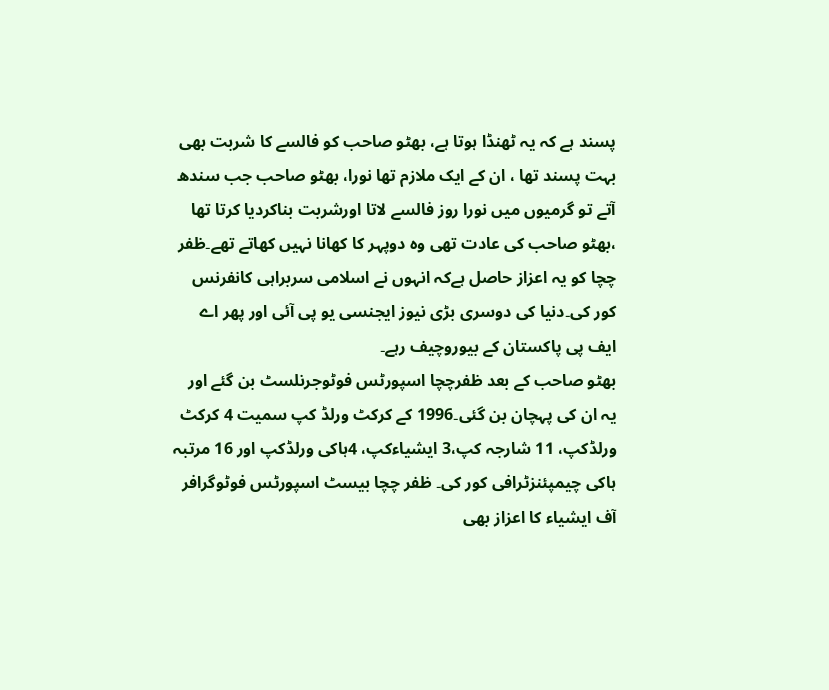پسند ہے کہ یہ ٹھنڈا ہوتا ہے، بھٹو صاحب کو فالسے کا شربت بھی بہت پسند تھا ، ان کے ایک ملازم تھا نورا، بھٹو صاحب جب سندھ آتے تو گرمیوں میں نورا روز فالسے لاتا اورشربت بناکردیا کرتا تھا ،بھٹو صاحب کی عادت تھی وہ دوپہر کا کھانا نہیں کھاتے تھے۔ظفر چچا کو یہ اعزاز حاصل ہےکہ انہوں نے اسلامی سربراہی کانفرنس کور کی۔دنیا کی دوسری بڑی نیوز ایجنسی یو پی آئی اور پھر اے ایف پی پاکستان کے بیوروچیف رہے۔
بھٹو صاحب کے بعد ظفرچچا اسپورٹس فوٹوجرنلسٹ بن گئے اور یہ ان کی پہچان بن گئی۔1996 کے کرکٹ ورلڈ کپ سمیت 4 کرکٹ ورلڈکپ، 11 شارجہ کپ،3 ایشیاءکپ، 4ہاکی ورلڈکپ اور 16 مرتبہ ہاکی چیمپئنزٹرافی کور کی۔ ظفر چچا بیسٹ اسپورٹس فوٹوگرافر آف ایشیاء کا اعزاز بھی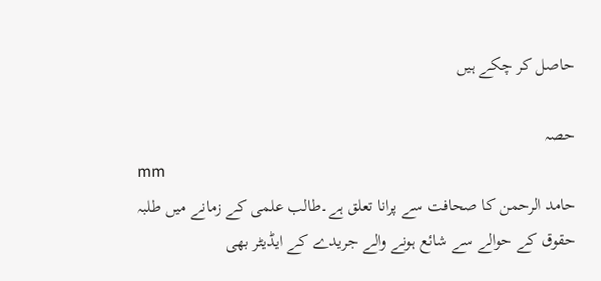حاصل کر چکے ہیں

حصہ
mm
حامد الرحمن کا صحافت سے پرانا تعلق ہے۔طالب علمی کے زمانے میں طلبہ حقوق کے حوالے سے شائع ہونے والے جریدے کے ایڈیٹر بھی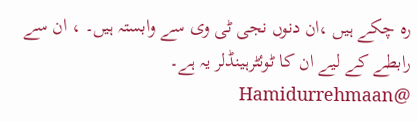رہ چکے ہیں ،ان دنوں نجی ٹی وی سے وابستہ ہیں۔ ، ان سے رابطے کے لیے ان کا ٹوئٹرہینڈلر یہ ہے۔ @Hamidurrehmaan